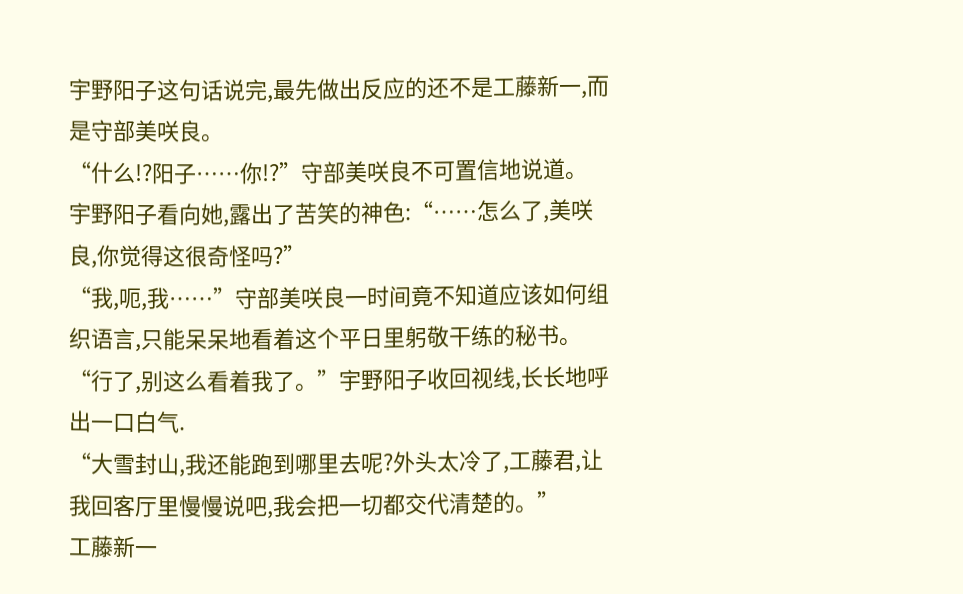宇野阳子这句话说完,最先做出反应的还不是工藤新一,而是守部美咲良。
“什么!?阳子……你!?”守部美咲良不可置信地说道。
宇野阳子看向她,露出了苦笑的神色:“……怎么了,美咲良,你觉得这很奇怪吗?”
“我,呃,我……”守部美咲良一时间竟不知道应该如何组织语言,只能呆呆地看着这个平日里躬敬干练的秘书。
“行了,别这么看着我了。”宇野阳子收回视线,长长地呼出一口白气.
“大雪封山,我还能跑到哪里去呢?外头太冷了,工藤君,让我回客厅里慢慢说吧,我会把一切都交代清楚的。”
工藤新一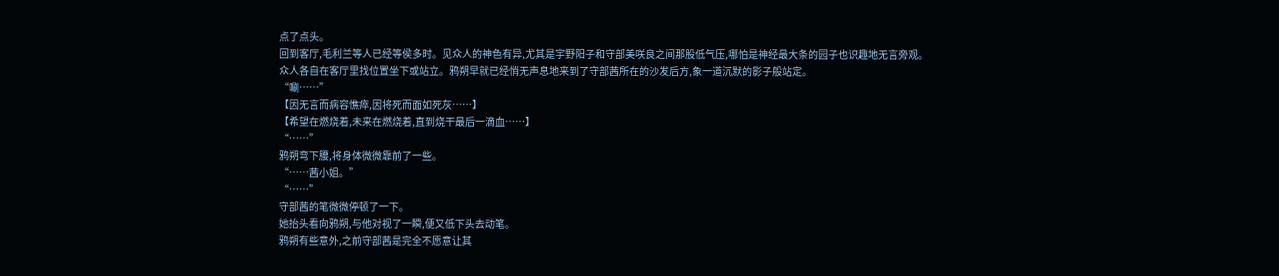点了点头。
回到客厅,毛利兰等人已经等侯多时。见众人的神色有异,尤其是宇野阳子和守部美咲良之间那股低气压,哪怕是神经最大条的园子也识趣地无言旁观。
众人各自在客厅里找位置坐下或站立。鸦朔早就已经悄无声息地来到了守部茜所在的沙发后方,象一道沉默的影子般站定。
“唰……”
【因无言而病容憔瘁,因将死而面如死灰……】
【希望在燃烧着,未来在燃烧着,直到烧干最后一滴血……】
“……”
鸦朔弯下腰,将身体微微靠前了一些。
“……茜小姐。”
“……”
守部茜的笔微微停顿了一下。
她抬头看向鸦朔,与他对视了一瞬,便又低下头去动笔。
鸦朔有些意外,之前守部茜是完全不愿意让其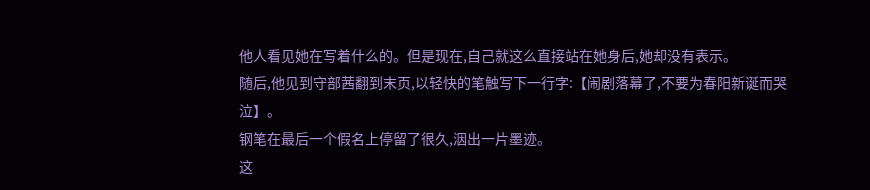他人看见她在写着什么的。但是现在,自己就这么直接站在她身后,她却没有表示。
随后,他见到守部茜翻到末页,以轻快的笔触写下一行字:【闹剧落幕了,不要为春阳新诞而哭泣】。
钢笔在最后一个假名上停留了很久,洇出一片墨迹。
这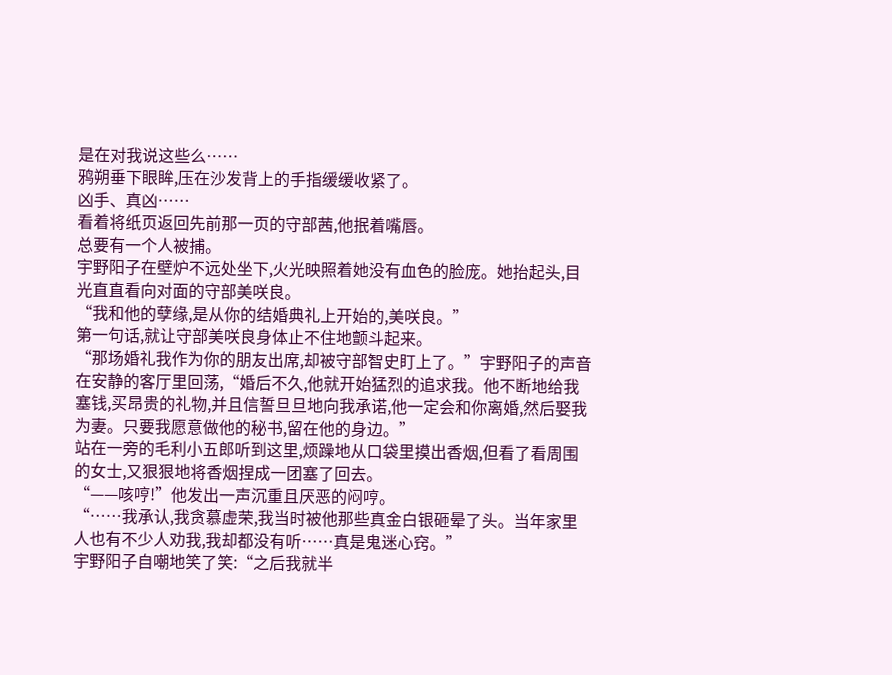是在对我说这些么……
鸦朔垂下眼眸,压在沙发背上的手指缓缓收紧了。
凶手、真凶……
看着将纸页返回先前那一页的守部茜,他抿着嘴唇。
总要有一个人被捕。
宇野阳子在壁炉不远处坐下,火光映照着她没有血色的脸庞。她抬起头,目光直直看向对面的守部美咲良。
“我和他的孽缘,是从你的结婚典礼上开始的,美咲良。”
第一句话,就让守部美咲良身体止不住地颤斗起来。
“那场婚礼我作为你的朋友出席,却被守部智史盯上了。”宇野阳子的声音在安静的客厅里回荡,“婚后不久,他就开始猛烈的追求我。他不断地给我塞钱,买昂贵的礼物,并且信誓旦旦地向我承诺,他一定会和你离婚,然后娶我为妻。只要我愿意做他的秘书,留在他的身边。”
站在一旁的毛利小五郎听到这里,烦躁地从口袋里摸出香烟,但看了看周围的女士,又狠狠地将香烟捏成一团塞了回去。
“——咳哼!”他发出一声沉重且厌恶的闷哼。
“……我承认,我贪慕虚荣,我当时被他那些真金白银砸晕了头。当年家里人也有不少人劝我,我却都没有听……真是鬼迷心窍。”
宇野阳子自嘲地笑了笑:“之后我就半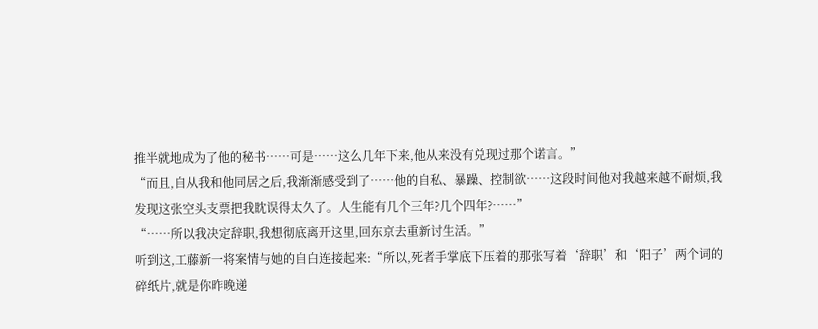推半就地成为了他的秘书……可是……这么几年下来,他从来没有兑现过那个诺言。”
“而且,自从我和他同居之后,我渐渐感受到了……他的自私、暴躁、控制欲……这段时间他对我越来越不耐烦,我发现这张空头支票把我眈误得太久了。人生能有几个三年?几个四年?……”
“……所以我决定辞职,我想彻底离开这里,回东京去重新讨生活。”
听到这,工藤新一将案情与她的自白连接起来:“所以,死者手掌底下压着的那张写着‘辞职’和‘阳子’两个词的碎纸片,就是你昨晚递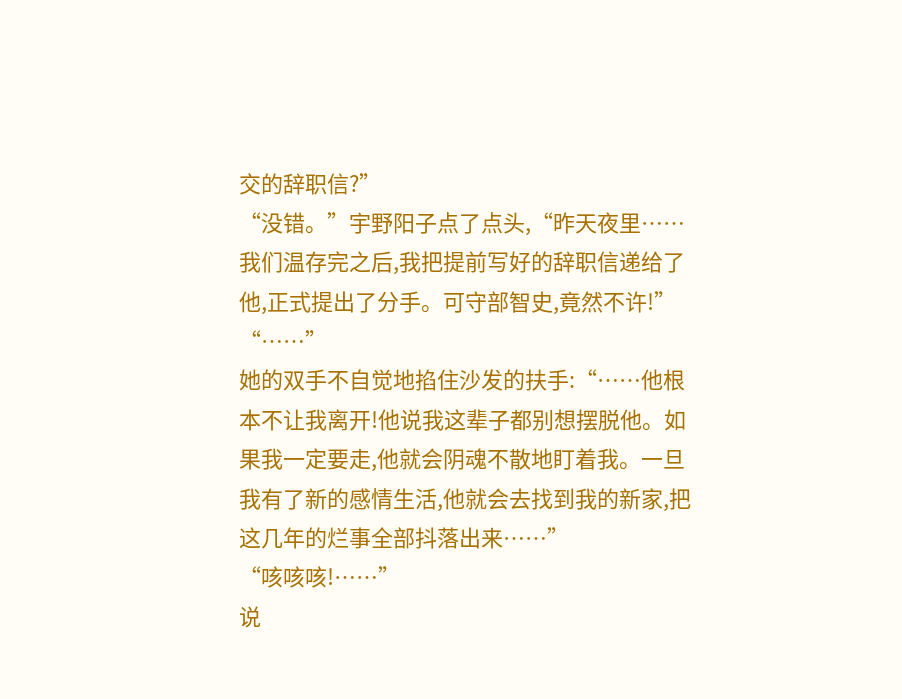交的辞职信?”
“没错。”宇野阳子点了点头,“昨天夜里……我们温存完之后,我把提前写好的辞职信递给了他,正式提出了分手。可守部智史,竟然不许!”
“……”
她的双手不自觉地掐住沙发的扶手:“……他根本不让我离开!他说我这辈子都别想摆脱他。如果我一定要走,他就会阴魂不散地盯着我。一旦我有了新的感情生活,他就会去找到我的新家,把这几年的烂事全部抖落出来……”
“咳咳咳!……”
说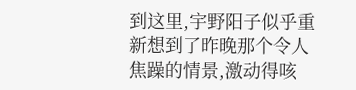到这里,宇野阳子似乎重新想到了昨晚那个令人焦躁的情景,激动得咳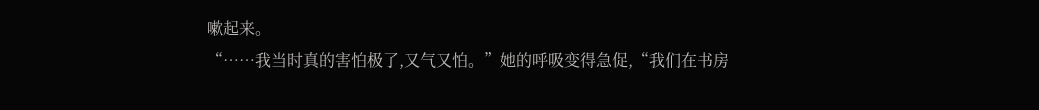嗽起来。
“……我当时真的害怕极了,又气又怕。”她的呼吸变得急促,“我们在书房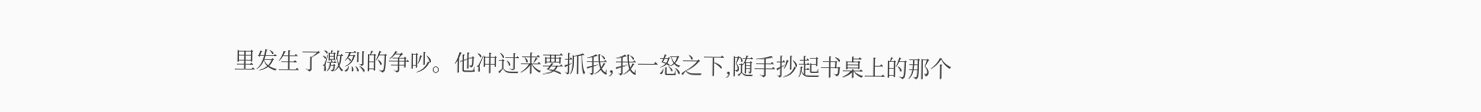里发生了激烈的争吵。他冲过来要抓我,我一怒之下,随手抄起书桌上的那个